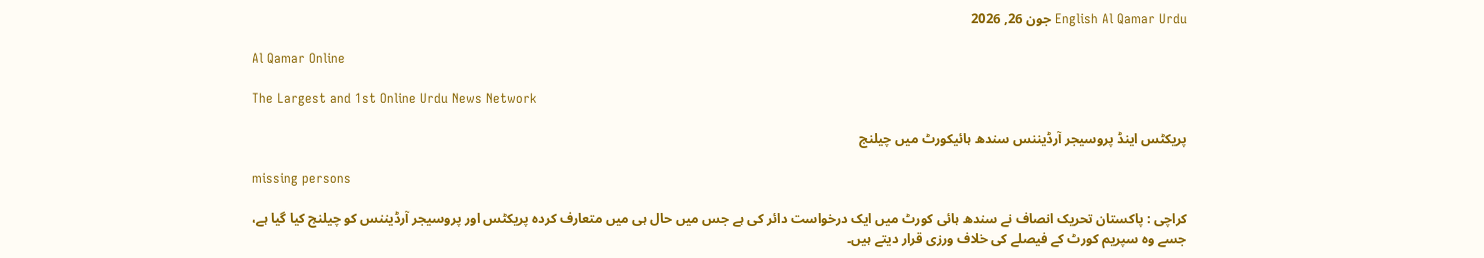English Al Qamar Urdu جون 26, 2026

Al Qamar Online

The Largest and 1st Online Urdu News Network

پریکٹس اینڈ پروسیجر آرڈیننس سندھ ہائیکورٹ میں چیلنج

missing persons

کراچی : پاکستان تحریک انصاف نے سندھ ہائی کورٹ میں ایک درخواست دائر کی ہے جس میں حال ہی میں متعارف کردہ پریکٹس اور پروسیجر آرڈیننس کو چیلنج کیا گیا ہے، جسے وہ سپریم کورٹ کے فیصلے کی خلاف ورزی قرار دیتے ہیں۔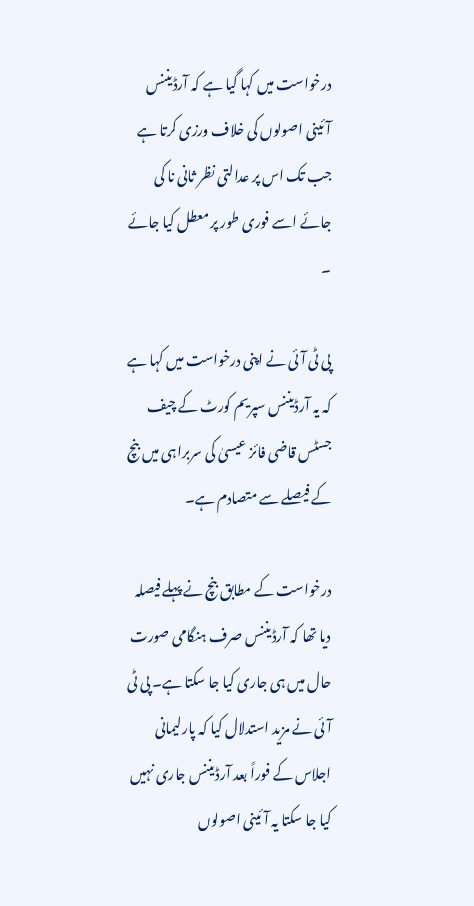درخواست میں کہا گیا ہے کہ آرڈیننس آئینی اصولوں کی خلاف ورزی کرتا ہے جب تک اس پر عدالتی نظر ثانی نا کی جائے اسے فوری طور پر معطل کیا جائے ۔

پی ٹی آئی نے اپنی درخواست میں کہا ہے کہ یہ آرڈیننس سپریم کورٹ کے چیف جسٹس قاضی فائز عیسیٰ کی سربراہی میں بنچ کے فیصلے سے متصادم ہے۔

درخواست کے مطابق بنچ نے پہلے فیصلہ دیا تھا کہ آرڈیننس صرف ہنگامی صورت حال میں ہی جاری کیا جا سکتا ہے۔ پی ٹی آئی نے مزید استدلال کیا کہ پارلیمانی اجلاس کے فوراً بعد آرڈیننس جاری نہیں کیا جا سکتا یہ آئینی اصولوں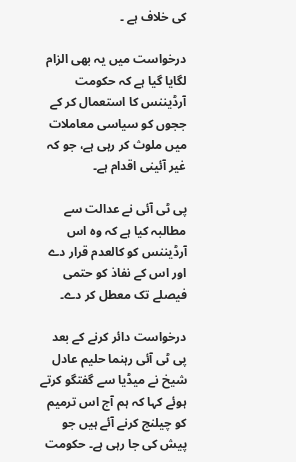کی خلاف ہے ۔

درخواست میں یہ بھی الزام لگایا گیا ہے کہ حکومت آرڈیننس کا استعمال کر کے ججوں کو سیاسی معاملات میں ملوث کر رہی ہے، جو کہ غیر آئینی اقدام ہے۔

پی ٹی آئی نے عدالت سے مطالبہ کیا ہے کہ وہ اس آرڈیننس کو کالعدم قرار دے اور اس کے نفاذ کو حتمی فیصلے تک معطل کر دے۔

درخواست دائر کرنے کے بعد پی ٹی آئی رہنما حلیم عادل شیخ نے میڈیا سے گفتگو کرتے ہوئے کہا کہ ہم آج اس ترمیم کو چیلنج کرنے آئے ہیں جو پیش کی جا رہی ہے۔ حکومت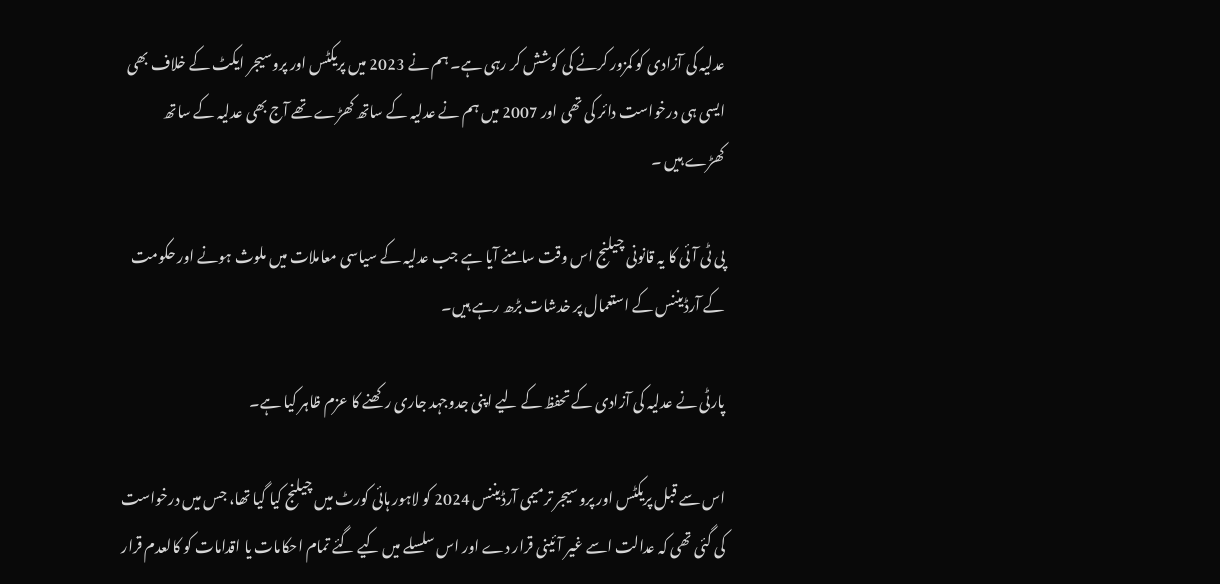عدلیہ کی آزادی کو کمزور کرنے کی کوشش کر رہی ہے۔ ہم نے 2023 میں پریکٹس اور پروسیجر ایکٹ کے خلاف بھی ایسی ہی درخواست دائر کی تھی اور 2007 میں ہم نے عدلیہ کے ساتھ کھڑے تھے آج بھی عدلیہ کے ساتھ کھڑے ہیں ۔

پی ٹی آئی کا یہ قانونی چیلنج اس وقت سامنے آیا ہے جب عدلیہ کے سیاسی معاملات میں ملوث ہونے اور حکومت کے آرڈیننس کے استعمال پر خدشات بڑھ رہے ہیں۔

پارٹی نے عدلیہ کی آزادی کے تحفظ کے لیے اپنی جدوجہد جاری رکھنے کا عزم ظاہر کیا ہے۔

اس سے قبل پریکٹس اور پروسیجر ترمیمی آرڈیننس 2024 کو لاہور ہائی کورٹ میں چیلنج کیا گیا تھا، جس میں درخواست کی گئی تھی کہ عدالت اسے غیر آئینی قرار دے اور اس سلسلے میں کیے گئے تمام احکامات یا اقدامات کو کالعدم قرار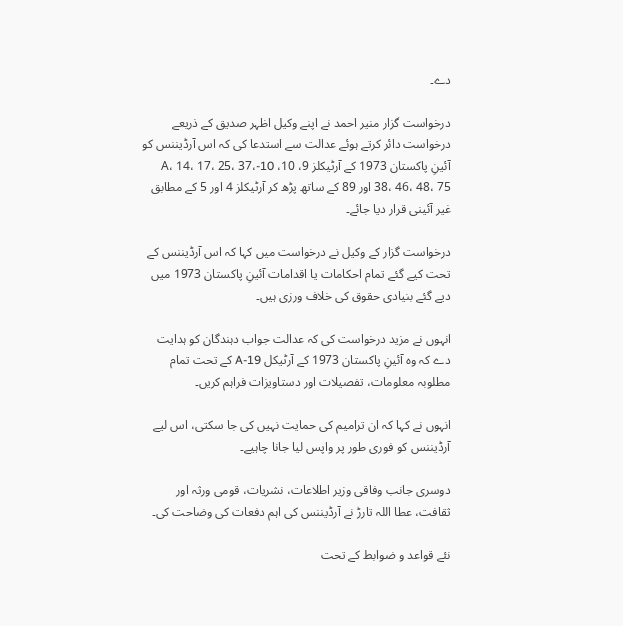دے۔

درخواست گزار منیر احمد نے اپنے وکیل اظہر صدیق کے ذریعے درخواست دائر کرتے ہوئے عدالت سے استدعا کی کہ اس آرڈیننس کو آئینِ پاکستان 1973 کے آرٹیکلز 9، 10، 10-A، 14، 17، 25، 37، 38، 46، 48، 75 اور 89 کے ساتھ پڑھ کر آرٹیکلز 4 اور 5 کے مطابق غیر آئینی قرار دیا جائے۔

درخواست گزار کے وکیل نے درخواست میں کہا کہ اس آرڈیننس کے تحت کیے گئے تمام احکامات یا اقدامات آئینِ پاکستان 1973 میں دیے گئے بنیادی حقوق کی خلاف ورزی ہیں۔

انہوں نے مزید درخواست کی کہ عدالت جواب دہندگان کو ہدایت دے کہ وہ آئینِ پاکستان 1973 کے آرٹیکل 19-A کے تحت تمام مطلوبہ معلومات، تفصیلات اور دستاویزات فراہم کریں۔

انہوں نے کہا کہ ان ترامیم کی حمایت نہیں کی جا سکتی، اس لیے آرڈیننس کو فوری طور پر واپس لیا جانا چاہیے۔

دوسری جانب وفاقی وزیر اطلاعات، نشریات، قومی ورثہ اور ثقافت، عطا اللہ تارڑ نے آرڈیننس کی اہم دفعات کی وضاحت کی۔

نئے قواعد و ضوابط کے تحت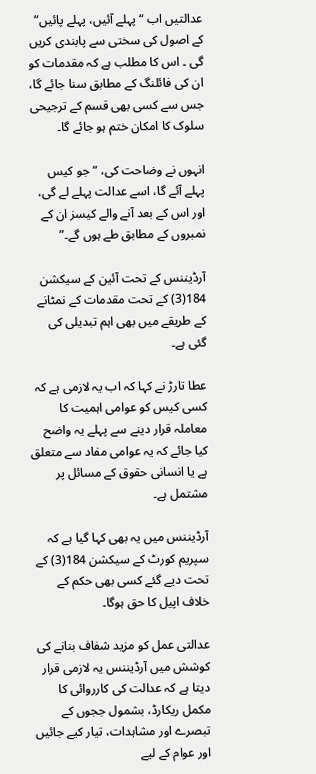عدالتیں اب “پہلے آئیں، پہلے پائیں” کے اصول کی سختی سے پابندی کریں گی ۔ اس کا مطلب ہے کہ مقدمات کو ان کی فائلنگ کے مطابق سنا جائے گا، جس سے کسی بھی قسم کے ترجیحی سلوک کا امکان ختم ہو جائے گا۔

انہوں نے وضاحت کی، “جو کیس پہلے آئے گا، اسے عدالت پہلے لے گی، اور اس کے بعد آنے والے کیسز ان کے نمبروں کے مطابق طے ہوں گے۔”

آرڈیننس کے تحت آئین کے سیکشن 184(3) کے تحت مقدمات کے نمٹانے کے طریقے میں بھی اہم تبدیلی کی گئی ہے۔

عطا تارڑ نے کہا کہ اب یہ لازمی ہے کہ کسی کیس کو عوامی اہمیت کا معاملہ قرار دینے سے پہلے یہ واضح کیا جائے کہ یہ عوامی مفاد سے متعلق ہے یا انسانی حقوق کے مسائل پر مشتمل ہے۔

آرڈیننس میں یہ بھی کہا گیا ہے کہ سپریم کورٹ کے سیکشن 184(3) کے تحت دیے گئے کسی بھی حکم کے خلاف اپیل کا حق ہوگا۔

عدالتی عمل کو مزید شفاف بنانے کی کوشش میں آرڈیننس یہ لازمی قرار دیتا ہے کہ عدالت کی کارروائی کا مکمل ریکارڈ، بشمول ججوں کے تبصرے اور مشاہدات، تیار کیے جائیں اور عوام کے لیے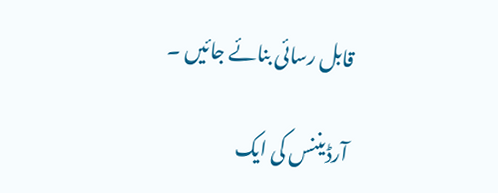قابل رسائی بنائے جائیں ۔

آرڈیننس کی ایک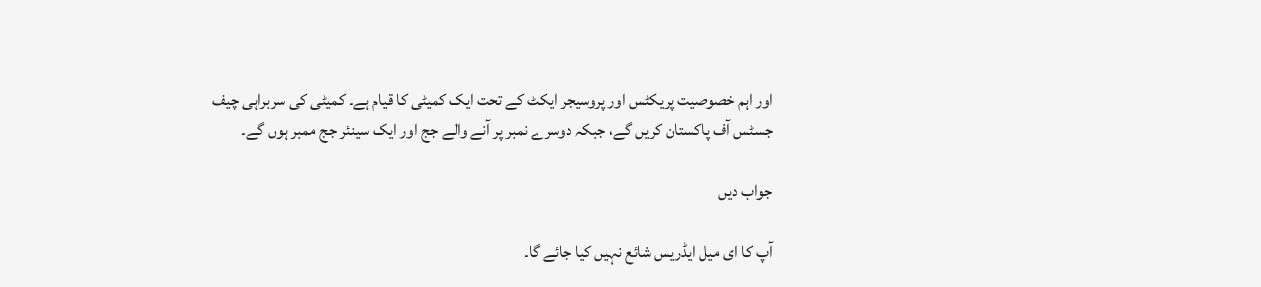اور اہم خصوصیت پریکٹس اور پروسیجر ایکٹ کے تحت ایک کمیٹی کا قیام ہے۔ کمیٹی کی سربراہی چیف جسٹس آف پاکستان کریں گے، جبکہ دوسرے نمبر پر آنے والے جج اور ایک سینئر جج ممبر ہوں گے۔

جواب دیں

آپ کا ای میل ایڈریس شائع نہیں کیا جائے گا۔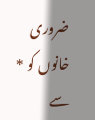ضروری خانوں کو * سے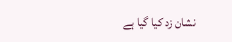نشان زد کیا گیا ہے